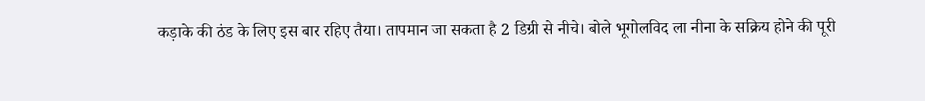कड़ाके की ठंड के लिए इस बार रहिए तैया। तापमान जा सकता है 2 डिग्री से नीचे। बोले भूगोलविद ला नीना के सक्रिय होने की पूरी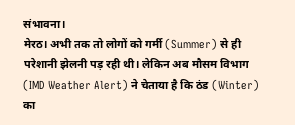संभावना।
मेरठ। अभी तक तो लोगों को गर्मी (Summer) से ही परेशानी झेलनी पड़ रही थी। लेकिन अब मौसम विभाग (IMD Weather Alert) ने चेताया है कि ठंड (Winter) का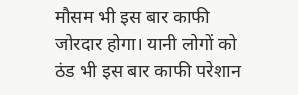मौसम भी इस बार काफी जोरदार होगा। यानी लोगों को ठंड भी इस बार काफी परेशान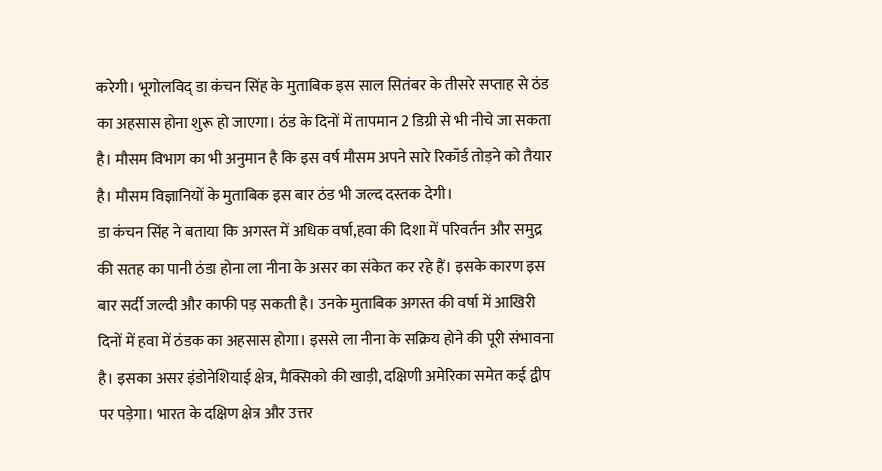करेगी। भूगोलविद् डा कंचन सिंह के मुताबिक इस साल सितंबर के तीसरे सप्ताह से ठंड का अहसास होना शुरू हो जाएगा। ठंड के दिनों में तापमान 2 डिग्री से भी नीचे जा सकता है। मौसम विभाग का भी अनुमान है कि इस वर्ष मौसम अपने सारे रिकॉर्ड तोड़ने को तैयार है। मौसम विज्ञानियों के मुताबिक इस बार ठंड भी जल्द दस्तक देगी।
डा कंचन सिंह ने बताया कि अगस्त में अधिक वर्षा,हवा की दिशा में परिवर्तन और समुद्र की सतह का पानी ठंडा होना ला नीना के असर का संकेत कर रहे हैं। इसके कारण इस बार सर्दी जल्दी और काफी पड़ सकती है। उनके मुताबिक अगस्त की वर्षा में आखिरी दिनों में हवा में ठंडक का अहसास होगा। इससे ला नीना के सक्रिय होने की पूरी संभावना है। इसका असर इंडोनेशियाई क्षेत्र, मैक्सिको की खाड़ी, दक्षिणी अमेरिका समेत कई द्वीप पर पड़ेगा। भारत के दक्षिण क्षेत्र और उत्तर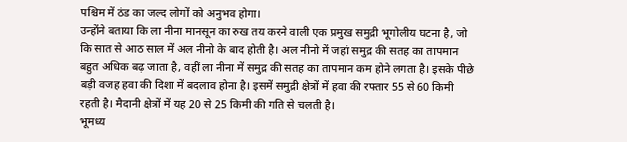पश्चिम में ठंड का जल्द लोगों को अनुभव होगा।
उन्होंने बताया कि ला नीना मानसून का रुख तय करने वाली एक प्रमुख समुद्री भूगोलीय घटना है, जो कि सात से आठ साल में अल नीनो के बाद होती है। अल नीनो में जहां समुद्र की सतह का तापमान बहुत अधिक बढ़ जाता है, वहीं ला नीना में समुद्र की सतह का तापमान कम होने लगता है। इसके पीछे बड़ी वजह हवा की दिशा में बदलाव होना है। इसमें समुद्री क्षेत्रों में हवा की रफ्तार 55 से 60 किमी रहती है। मैदानी क्षेत्रों में यह 20 से 25 किमी की गति से चलती है।
भूमध्य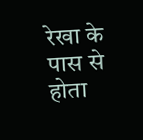रेखा के पास से होता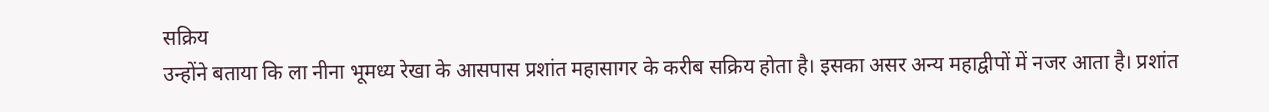सक्रिय
उन्होंने बताया कि ला नीना भूमध्य रेखा के आसपास प्रशांत महासागर के करीब सक्रिय होता है। इसका असर अन्य महाद्वीपों में नजर आता है। प्रशांत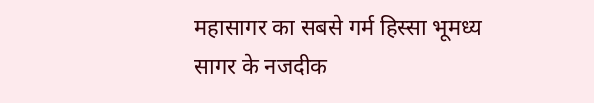महासागर का सबसे गर्म हिस्सा भूमध्य सागर के नजदीक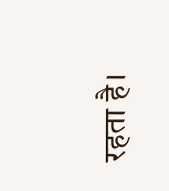रहता है।